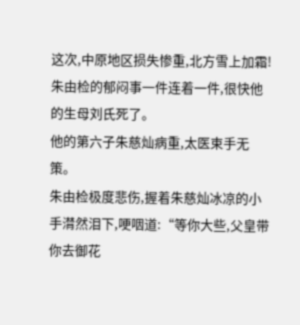这次,中原地区损失惨重,北方雪上加霜!
朱由检的郁闷事一件连着一件,很快他的生母刘氏死了。
他的第六子朱慈灿病重,太医束手无策。
朱由检极度悲伤,握着朱慈灿冰凉的小手潸然泪下,哽咽道:“等你大些,父皇带你去御花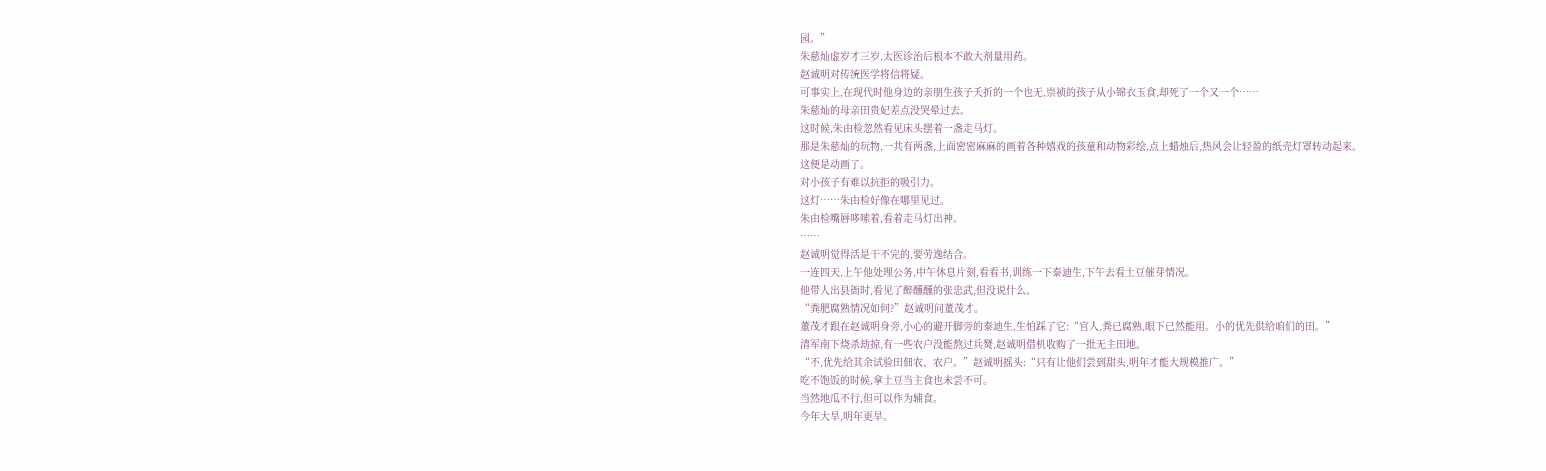园。”
朱慈灿虚岁才三岁,太医诊治后根本不敢大剂量用药。
赵诚明对传统医学将信将疑。
可事实上,在现代时他身边的亲朋生孩子夭折的一个也无,崇祯的孩子从小锦衣玉食,却死了一个又一个……
朱慈灿的母亲田贵妃差点没哭晕过去。
这时候,朱由检忽然看见床头摆着一盏走马灯。
那是朱慈灿的玩物,一共有两盏,上面密密麻麻的画着各种嬉戏的孩童和动物彩绘,点上蜡烛后,热风会让轻盈的纸壳灯罩转动起来。
这便是动画了。
对小孩子有难以抗拒的吸引力。
这灯……朱由检好像在哪里见过。
朱由检嘴唇哆嗦着,看着走马灯出神。
……
赵诚明觉得活是干不完的,要劳逸结合。
一连四天,上午他处理公务,中午休息片刻,看看书,训练一下泰迪生,下午去看土豆催芽情况。
他带人出县衙时,看见了醉醺醺的张忠武,但没说什么。
“粪肥腐熟情况如何?”赵诚明问董茂才。
董茂才跟在赵诚明身旁,小心的避开脚旁的泰迪生,生怕踩了它:“官人,粪已腐熟,眼下已然能用。小的优先供给咱们的田。”
清军南下烧杀劫掠,有一些农户没能熬过兵燹,赵诚明借机收购了一批无主田地。
“不,优先给其余试验田佃农、农户。”赵诚明摇头:“只有让他们尝到甜头,明年才能大规模推广。”
吃不饱饭的时候,拿土豆当主食也未尝不可。
当然地瓜不行,但可以作为辅食。
今年大旱,明年更旱。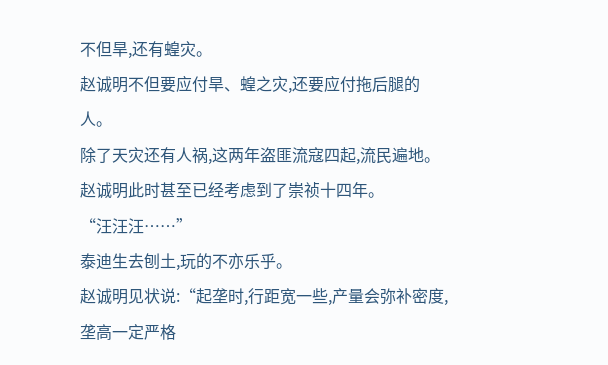不但旱,还有蝗灾。
赵诚明不但要应付旱、蝗之灾,还要应付拖后腿的人。
除了天灾还有人祸,这两年盗匪流寇四起,流民遍地。
赵诚明此时甚至已经考虑到了崇祯十四年。
“汪汪汪……”
泰迪生去刨土,玩的不亦乐乎。
赵诚明见状说:“起垄时,行距宽一些,产量会弥补密度,垄高一定严格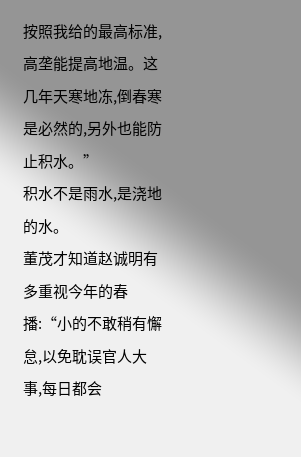按照我给的最高标准,高垄能提高地温。这几年天寒地冻,倒春寒是必然的,另外也能防止积水。”
积水不是雨水,是浇地的水。
董茂才知道赵诚明有多重视今年的春播:“小的不敢稍有懈怠,以免耽误官人大事,每日都会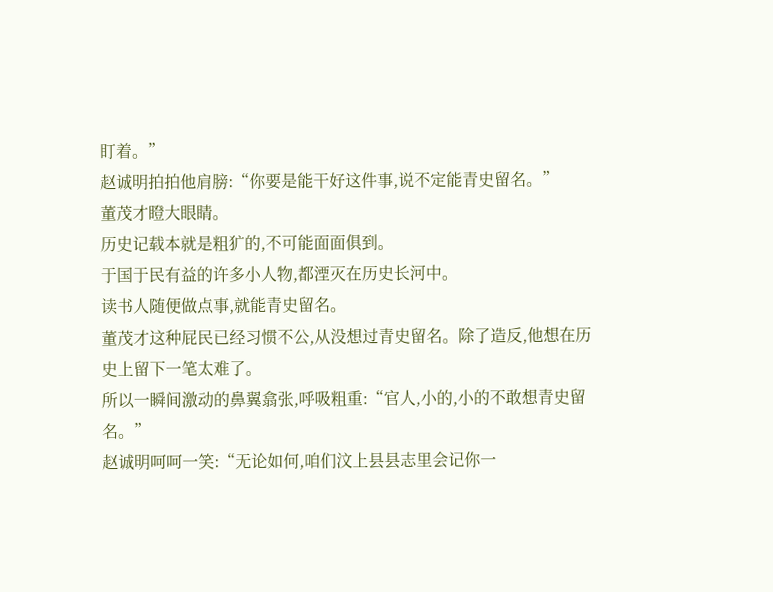盯着。”
赵诚明拍拍他肩膀:“你要是能干好这件事,说不定能青史留名。”
董茂才瞪大眼睛。
历史记载本就是粗犷的,不可能面面俱到。
于国于民有益的许多小人物,都湮灭在历史长河中。
读书人随便做点事,就能青史留名。
董茂才这种屁民已经习惯不公,从没想过青史留名。除了造反,他想在历史上留下一笔太难了。
所以一瞬间激动的鼻翼翕张,呼吸粗重:“官人,小的,小的不敢想青史留名。”
赵诚明呵呵一笑:“无论如何,咱们汶上县县志里会记你一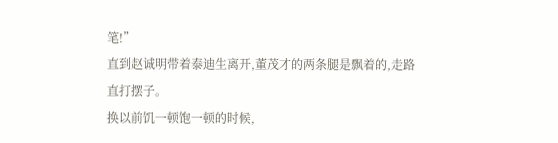笔!”
直到赵诚明带着泰迪生离开,董茂才的两条腿是飘着的,走路直打摆子。
换以前饥一顿饱一顿的时候,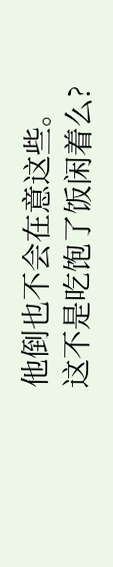他倒也不会在意这些。
这不是吃饱了饭闲着么?